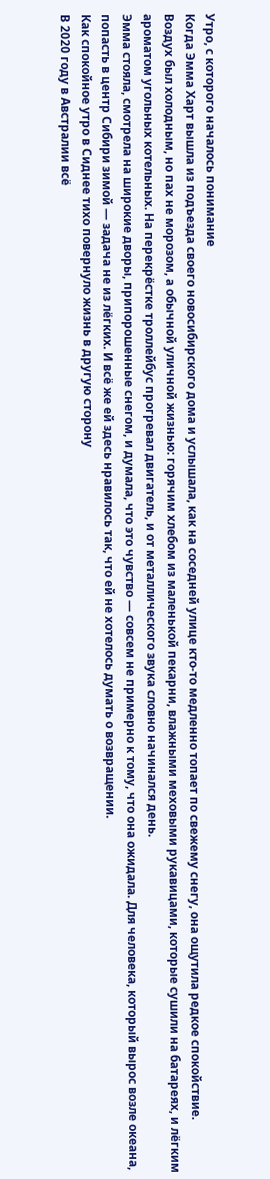Утро, с которого началось понимание
Когда Эмма Харт вышла из подъезда своего новосибирского дома и услышала, как на соседней улице кто-то медленно топает по свежему снегу, она ощутила редкое спокойствие.
Воздух был холодным, но пах не морозом, а обычной уличной жизнью: горячим хлебом из маленькой пекарни, влажными меховыми рукавицами, которые сушили на батареях, и лёгким ароматом угольных котельных. На перекрёстке троллейбус прогревал двигатель, и от металлического звука словно начинался день.
Эмма стояла, смотрела на широкие дворы, припорошенные снегом, и думала, что это чувство — совсем не примерно к тому, что она ожидала. Для человека, который вырос возле океана, попасть в центр Сибири зимой — задача не из лёгких. И всё же ей здесь нравилось так, что ей не хотелось думать о возвращении.
Как спокойное утро в Сиднее тихо повернуло жизнь в другую сторону
В 2020 году в Австралии всё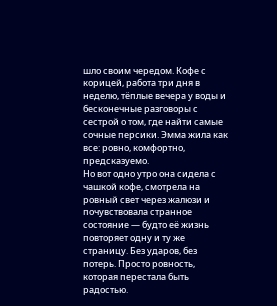шло своим чередом. Кофе с корицей, работа три дня в неделю, тёплые вечера у воды и бесконечные разговоры с сестрой о том, где найти самые сочные персики. Эмма жила как все: ровно, комфортно, предсказуемо.
Но вот одно утро она сидела с чашкой кофе, смотрела на ровный свет через жалюзи и почувствовала странное состояние — будто её жизнь повторяет одну и ту же страницу. Без ударов, без потерь. Просто ровность, которая перестала быть радостью.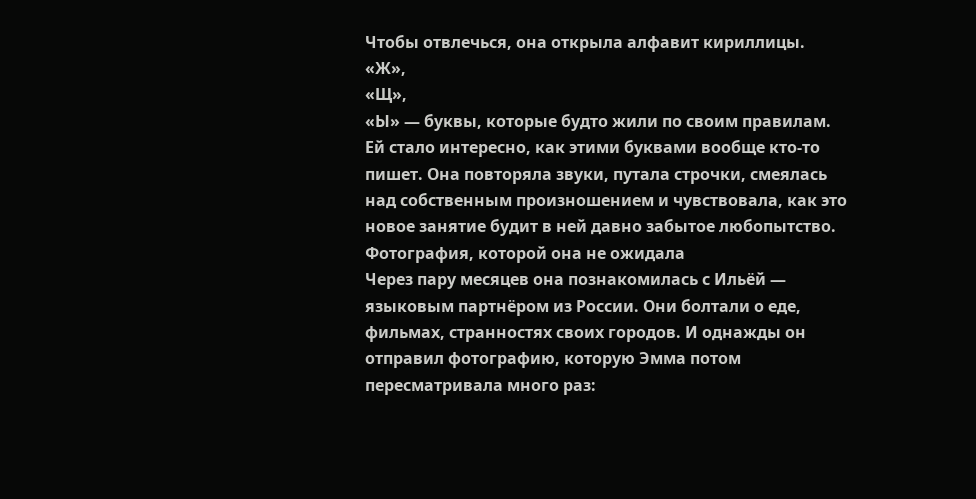Чтобы отвлечься, она открыла алфавит кириллицы.
«Ж»,
«Щ»,
«Ы» — буквы, которые будто жили по своим правилам.
Ей стало интересно, как этими буквами вообще кто-то пишет. Она повторяла звуки, путала строчки, смеялась над собственным произношением и чувствовала, как это новое занятие будит в ней давно забытое любопытство.
Фотография, которой она не ожидала
Через пару месяцев она познакомилась с Ильёй — языковым партнёром из России. Они болтали о еде, фильмах, странностях своих городов. И однажды он отправил фотографию, которую Эмма потом пересматривала много раз: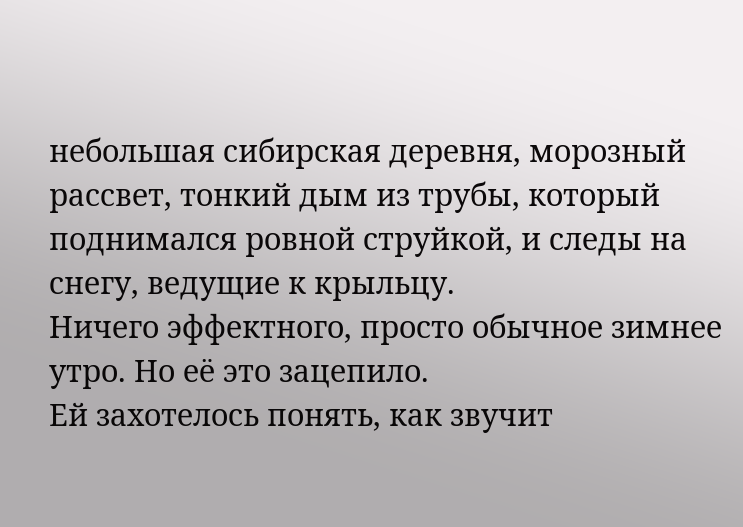небольшая сибирская деревня, морозный рассвет, тонкий дым из трубы, который поднимался ровной струйкой, и следы на снегу, ведущие к крыльцу.
Ничего эффектного, просто обычное зимнее утро. Но её это зацепило.
Ей захотелось понять, как звучит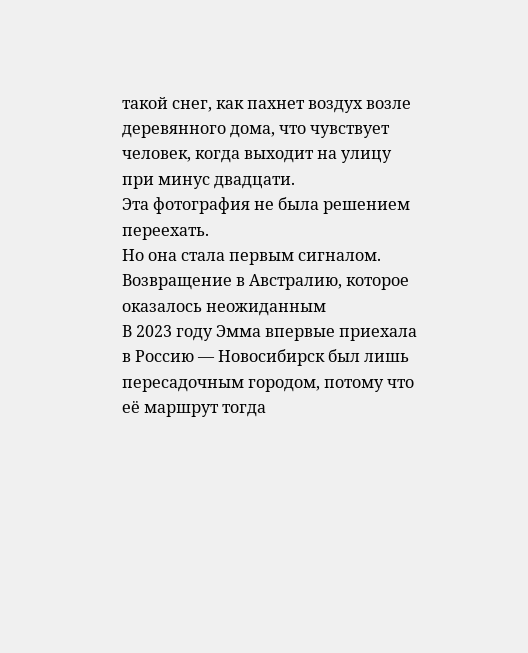такой снег, как пахнет воздух возле деревянного дома, что чувствует человек, когда выходит на улицу при минус двадцати.
Эта фотография не была решением переехать.
Но она стала первым сигналом.
Возвращение в Австралию, которое оказалось неожиданным
В 2023 году Эмма впервые приехала в Россию — Новосибирск был лишь пересадочным городом, потому что её маршрут тогда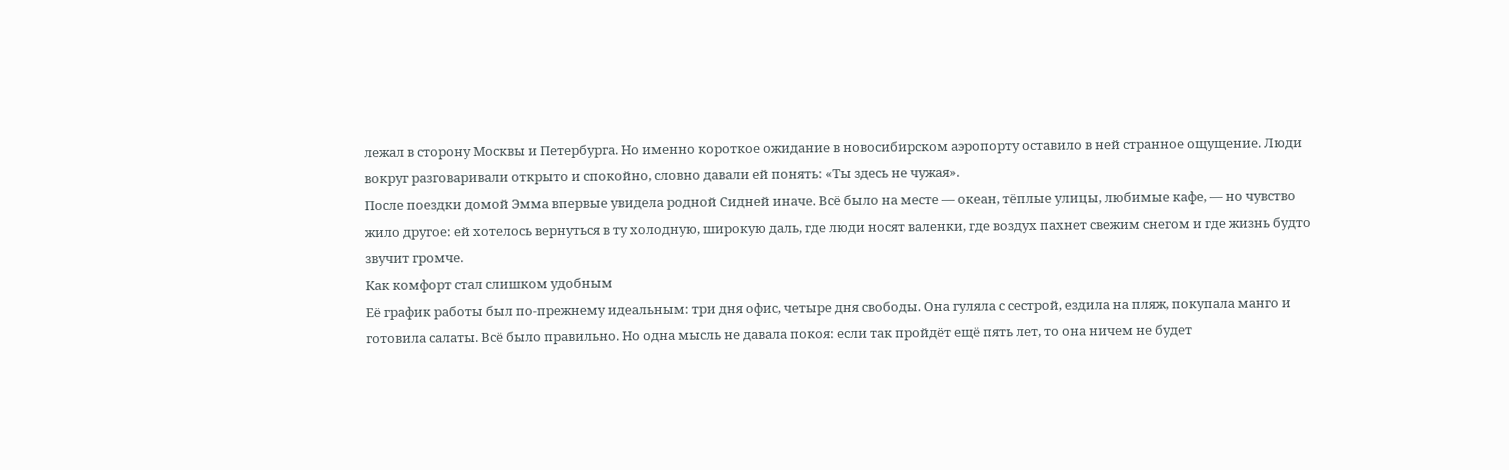лежал в сторону Москвы и Петербурга. Но именно короткое ожидание в новосибирском аэропорту оставило в ней странное ощущение. Люди вокруг разговаривали открыто и спокойно, словно давали ей понять: «Ты здесь не чужая».
После поездки домой Эмма впервые увидела родной Сидней иначе. Всё было на месте — океан, тёплые улицы, любимые кафе, — но чувство жило другое: ей хотелось вернуться в ту холодную, широкую даль, где люди носят валенки, где воздух пахнет свежим снегом и где жизнь будто звучит громче.
Как комфорт стал слишком удобным
Её график работы был по-прежнему идеальным: три дня офис, четыре дня свободы. Она гуляла с сестрой, ездила на пляж, покупала манго и готовила салаты. Всё было правильно. Но одна мысль не давала покоя: если так пройдёт ещё пять лет, то она ничем не будет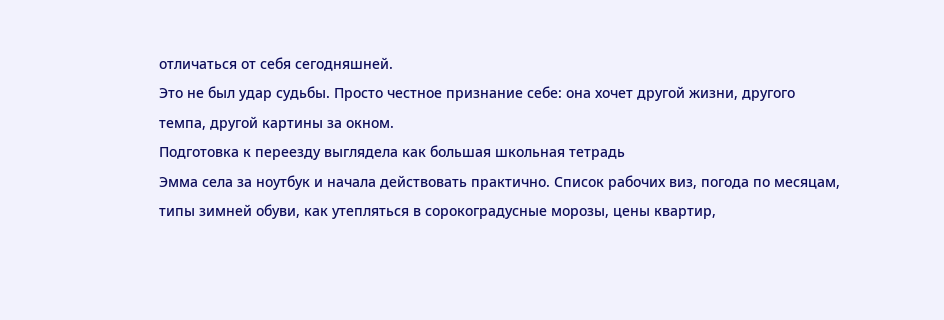отличаться от себя сегодняшней.
Это не был удар судьбы. Просто честное признание себе: она хочет другой жизни, другого темпа, другой картины за окном.
Подготовка к переезду выглядела как большая школьная тетрадь
Эмма села за ноутбук и начала действовать практично. Список рабочих виз, погода по месяцам, типы зимней обуви, как утепляться в сорокоградусные морозы, цены квартир,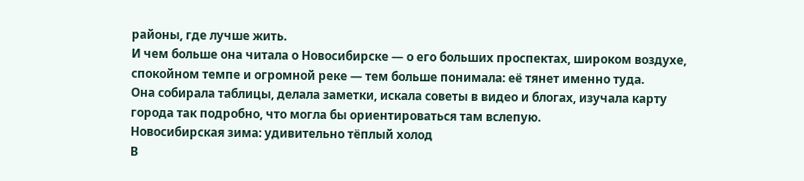районы, где лучше жить.
И чем больше она читала о Новосибирске — о его больших проспектах, широком воздухе, спокойном темпе и огромной реке — тем больше понимала: её тянет именно туда.
Она собирала таблицы, делала заметки, искала советы в видео и блогах, изучала карту города так подробно, что могла бы ориентироваться там вслепую.
Новосибирская зима: удивительно тёплый холод
В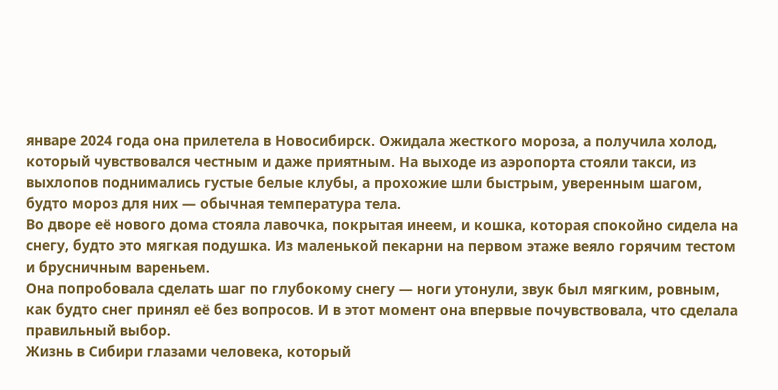январе 2024 года она прилетела в Новосибирск. Ожидала жесткого мороза, а получила холод, который чувствовался честным и даже приятным. На выходе из аэропорта стояли такси, из выхлопов поднимались густые белые клубы, а прохожие шли быстрым, уверенным шагом, будто мороз для них — обычная температура тела.
Во дворе её нового дома стояла лавочка, покрытая инеем, и кошка, которая спокойно сидела на снегу, будто это мягкая подушка. Из маленькой пекарни на первом этаже веяло горячим тестом и брусничным вареньем.
Она попробовала сделать шаг по глубокому снегу — ноги утонули, звук был мягким, ровным, как будто снег принял её без вопросов. И в этот момент она впервые почувствовала, что сделала правильный выбор.
Жизнь в Сибири глазами человека, который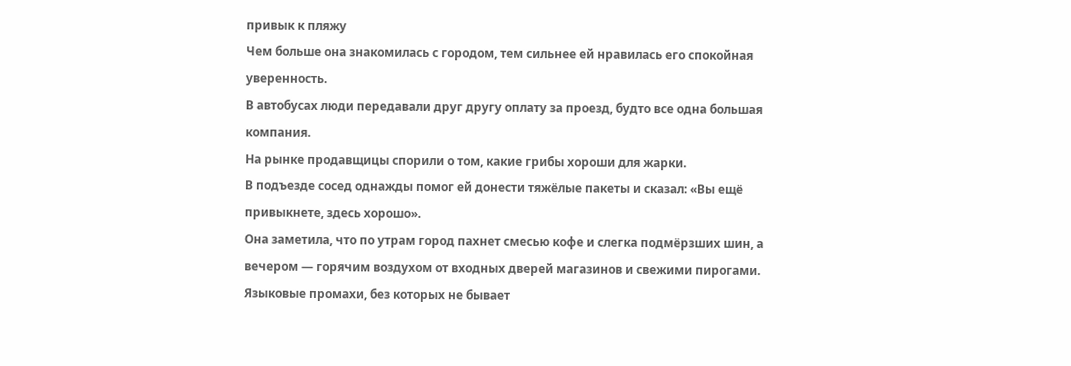привык к пляжу
Чем больше она знакомилась с городом, тем сильнее ей нравилась его спокойная уверенность.
В автобусах люди передавали друг другу оплату за проезд, будто все одна большая компания.
На рынке продавщицы спорили о том, какие грибы хороши для жарки.
В подъезде сосед однажды помог ей донести тяжёлые пакеты и сказал: «Вы ещё привыкнете, здесь хорошо».
Она заметила, что по утрам город пахнет смесью кофе и слегка подмёрзших шин, а вечером — горячим воздухом от входных дверей магазинов и свежими пирогами.
Языковые промахи, без которых не бывает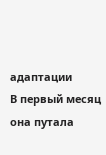адаптации
В первый месяц она путала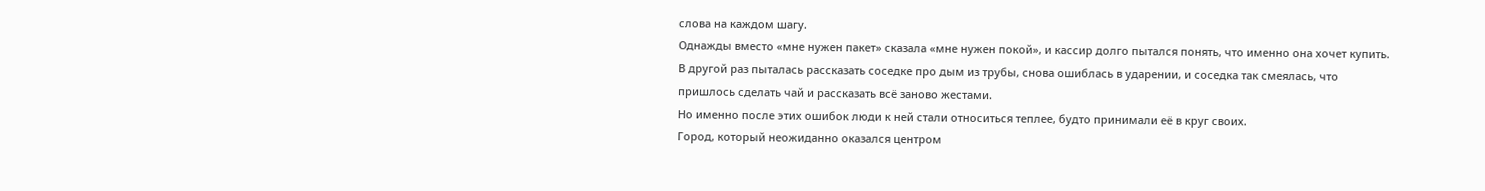слова на каждом шагу.
Однажды вместо «мне нужен пакет» сказала «мне нужен покой», и кассир долго пытался понять, что именно она хочет купить.
В другой раз пыталась рассказать соседке про дым из трубы, снова ошиблась в ударении, и соседка так смеялась, что пришлось сделать чай и рассказать всё заново жестами.
Но именно после этих ошибок люди к ней стали относиться теплее, будто принимали её в круг своих.
Город, который неожиданно оказался центром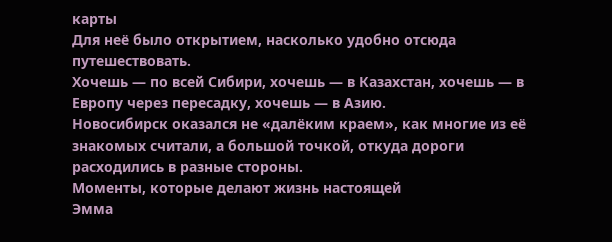карты
Для неё было открытием, насколько удобно отсюда путешествовать.
Хочешь — по всей Сибири, хочешь — в Казахстан, хочешь — в Европу через пересадку, хочешь — в Азию.
Новосибирск оказался не «далёким краем», как многие из её знакомых считали, а большой точкой, откуда дороги расходились в разные стороны.
Моменты, которые делают жизнь настоящей
Эмма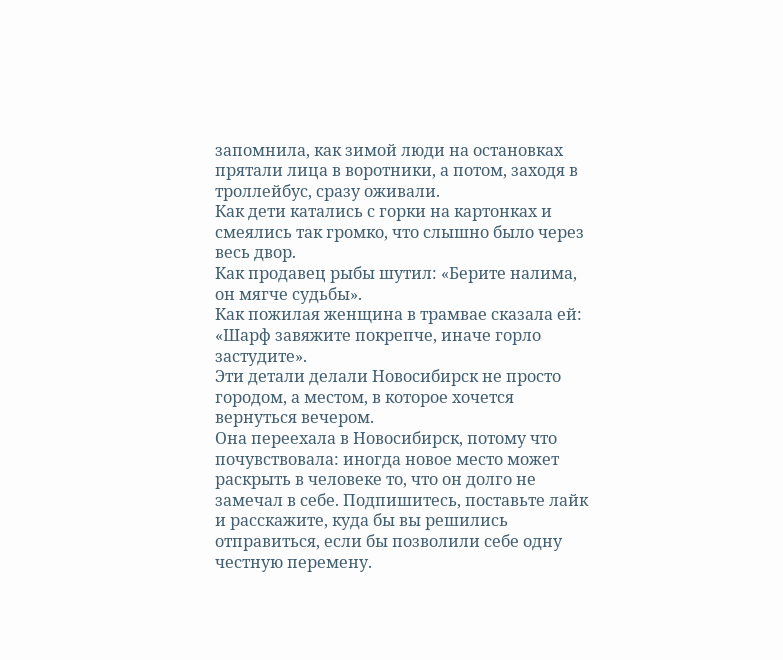запомнила, как зимой люди на остановках прятали лица в воротники, а потом, заходя в троллейбус, сразу оживали.
Как дети катались с горки на картонках и смеялись так громко, что слышно было через весь двор.
Как продавец рыбы шутил: «Берите налима, он мягче судьбы».
Как пожилая женщина в трамвае сказала ей: «Шарф завяжите покрепче, иначе горло застудите».
Эти детали делали Новосибирск не просто городом, а местом, в которое хочется вернуться вечером.
Она переехала в Новосибирск, потому что почувствовала: иногда новое место может раскрыть в человеке то, что он долго не замечал в себе. Подпишитесь, поставьте лайк и расскажите, куда бы вы решились отправиться, если бы позволили себе одну честную перемену.